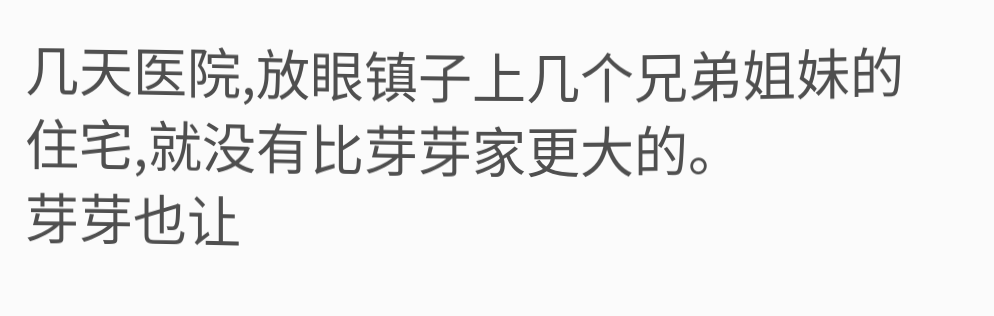几天医院,放眼镇子上几个兄弟姐妹的住宅,就没有比芽芽家更大的。
芽芽也让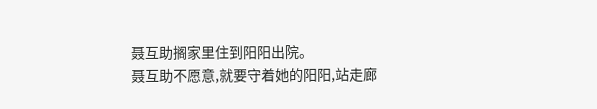聂互助搁家里住到阳阳出院。
聂互助不愿意,就要守着她的阳阳,站走廊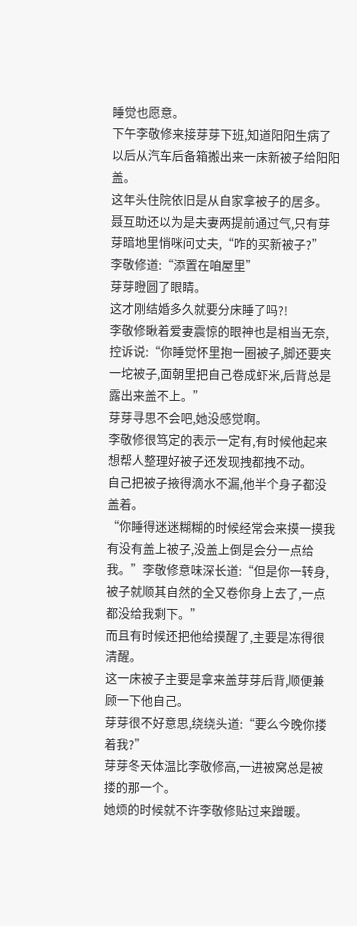睡觉也愿意。
下午李敬修来接芽芽下班,知道阳阳生病了以后从汽车后备箱搬出来一床新被子给阳阳盖。
这年头住院依旧是从自家拿被子的居多。
聂互助还以为是夫妻两提前通过气,只有芽芽暗地里悄咪问丈夫,“咋的买新被子?”
李敬修道:“添置在咱屋里”
芽芽瞪圆了眼睛。
这才刚结婚多久就要分床睡了吗?!
李敬修瞅着爱妻震惊的眼神也是相当无奈,控诉说:“你睡觉怀里抱一圈被子,脚还要夹一坨被子,面朝里把自己卷成虾米,后背总是露出来盖不上。”
芽芽寻思不会吧,她没感觉啊。
李敬修很笃定的表示一定有,有时候他起来想帮人整理好被子还发现拽都拽不动。
自己把被子掖得滴水不漏,他半个身子都没盖着。
“你睡得迷迷糊糊的时候经常会来摸一摸我有没有盖上被子,没盖上倒是会分一点给我。”李敬修意味深长道:“但是你一转身,被子就顺其自然的全又卷你身上去了,一点都没给我剩下。”
而且有时候还把他给摸醒了,主要是冻得很清醒。
这一床被子主要是拿来盖芽芽后背,顺便兼顾一下他自己。
芽芽很不好意思,绕绕头道:“要么今晚你搂着我?”
芽芽冬天体温比李敬修高,一进被窝总是被搂的那一个。
她烦的时候就不许李敬修贴过来蹭暖。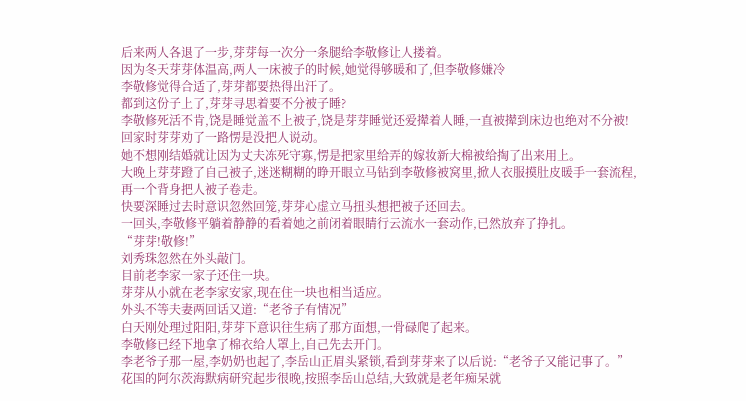后来两人各退了一步,芽芽每一次分一条腿给李敬修让人搂着。
因为冬天芽芽体温高,两人一床被子的时候,她觉得够暖和了,但李敬修嫌冷
李敬修觉得合适了,芽芽都要热得出汗了。
都到这份子上了,芽芽寻思着要不分被子睡?
李敬修死活不肯,饶是睡觉盖不上被子,饶是芽芽睡觉还爱撵着人睡,一直被撵到床边也绝对不分被!
回家时芽芽劝了一路愣是没把人说动。
她不想刚结婚就让因为丈夫冻死守寡,愣是把家里给弄的嫁妆新大棉被给掏了出来用上。
大晚上芽芽蹬了自己被子,迷迷糊糊的睁开眼立马钻到李敬修被窝里,掀人衣服摸肚皮暖手一套流程,再一个背身把人被子卷走。
快要深睡过去时意识忽然回笼,芽芽心虚立马扭头想把被子还回去。
一回头,李敬修平躺着静静的看着她之前闭着眼睛行云流水一套动作,已然放弃了挣扎。
“芽芽!敬修!”
刘秀珠忽然在外头敲门。
目前老李家一家子还住一块。
芽芽从小就在老李家安家,现在住一块也相当适应。
外头不等夫妻两回话又道:“老爷子有情况”
白天刚处理过阳阳,芽芽下意识往生病了那方面想,一骨碌爬了起来。
李敬修已经下地拿了棉衣给人罩上,自己先去开门。
李老爷子那一屋,李奶奶也起了,李岳山正眉头紧锁,看到芽芽来了以后说:“老爷子又能记事了。”
花国的阿尔茨海默病研究起步很晚,按照李岳山总结,大致就是老年痴呆就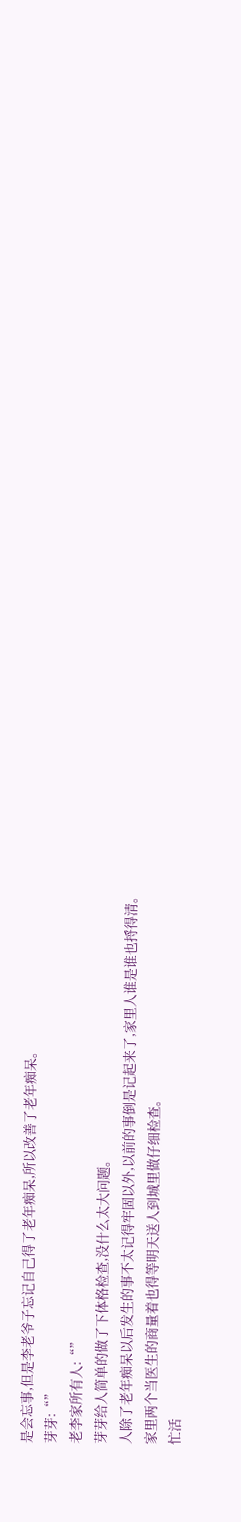是会忘事,但是李老爷子忘记自己得了老年痴呆,所以改善了老年痴呆。
芽芽:“”
老李家所有人:“”
芽芽给人简单的做了下体格检查,没什么太大问题。
人除了老年痴呆以后发生的事不太记得牢固以外,以前的事倒是记起来了,家里人谁是谁也捋得清。
家里两个当医生的商量着也得等明天送人到城里做仔细检查。
忙活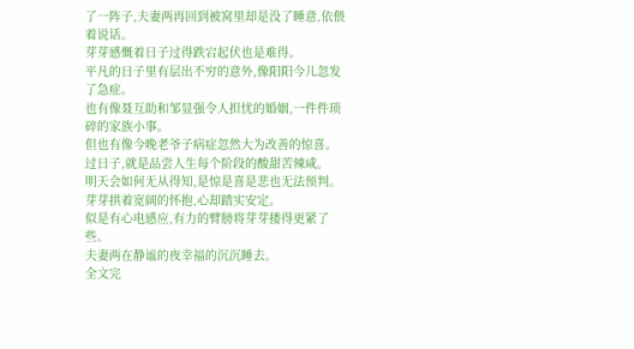了一阵子,夫妻两再回到被窝里却是没了睡意,依偎着说话。
芽芽感慨着日子过得跌宕起伏也是难得。
平凡的日子里有层出不穷的意外,像阳阳今儿忽发了急症。
也有像聂互助和邹显强令人担忧的婚姻,一件件琐碎的家族小事。
但也有像今晚老爷子病症忽然大为改善的惊喜。
过日子,就是品尝人生每个阶段的酸甜苦辣咸。
明天会如何无从得知,是惊是喜是悲也无法预判。
芽芽拱着宽阔的怀抱,心却踏实安定。
似是有心电感应,有力的臂膀将芽芽搂得更紧了些。
夫妻两在静谧的夜幸福的沉沉睡去。
全文完